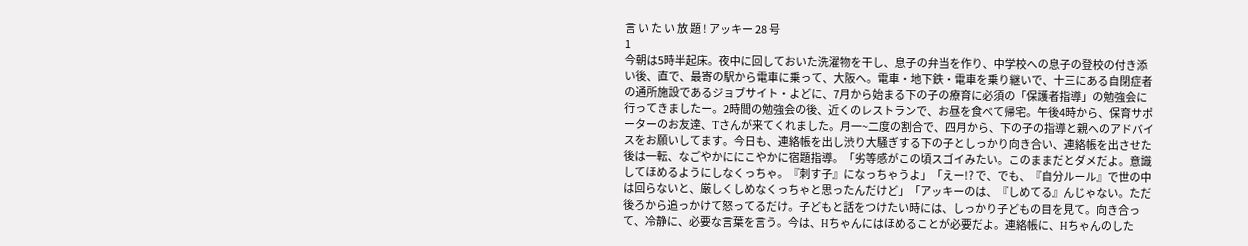言 い た い 放 題 ! アッキー 28 号
1
今朝は5時半起床。夜中に回しておいた洗濯物を干し、息子の弁当を作り、中学校への息子の登校の付き添い後、直で、最寄の駅から電車に乗って、大阪へ。電車・地下鉄・電車を乗り継いで、十三にある自閉症者の通所施設であるジョブサイト・よどに、7月から始まる下の子の療育に必須の「保護者指導」の勉強会に行ってきましたー。2時間の勉強会の後、近くのレストランで、お昼を食べて帰宅。午後4時から、保育サポーターのお友達、Tさんが来てくれました。月一~二度の割合で、四月から、下の子の指導と親へのアドバイスをお願いしてます。今日も、連絡帳を出し渋り大騒ぎする下の子としっかり向き合い、連絡帳を出させた後は一転、なごやかににこやかに宿題指導。「劣等感がこの頃スゴイみたい。このままだとダメだよ。意識してほめるようにしなくっちゃ。『刺す子』になっちゃうよ」「えー!? で、でも、『自分ルール』で世の中は回らないと、厳しくしめなくっちゃと思ったんだけど」「アッキーのは、『しめてる』んじゃない。ただ後ろから追っかけて怒ってるだけ。子どもと話をつけたい時には、しっかり子どもの目を見て。向き合って、冷静に、必要な言葉を言う。今は、Hちゃんにはほめることが必要だよ。連絡帳に、Hちゃんのした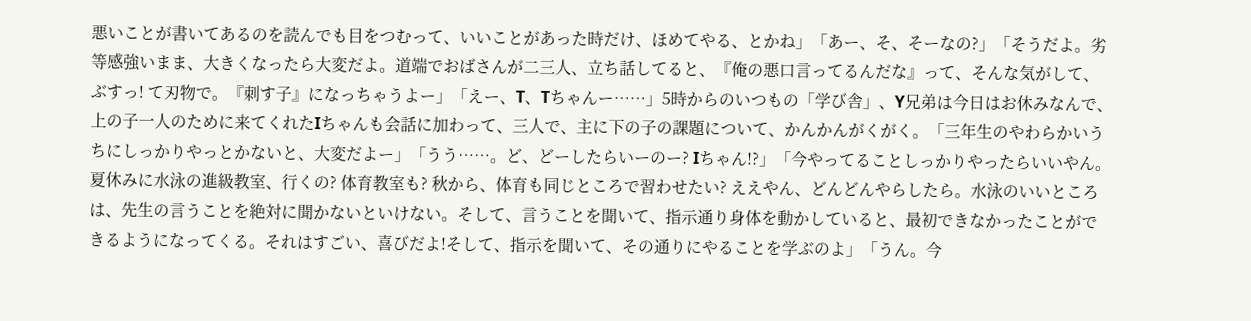悪いことが書いてあるのを読んでも目をつむって、いいことがあった時だけ、ほめてやる、とかね」「あー、そ、そーなの?」「そうだよ。劣等感強いまま、大きくなったら大変だよ。道端でおばさんが二三人、立ち話してると、『俺の悪口言ってるんだな』って、そんな気がして、ぶすっ! て刃物で。『刺す子』になっちゃうよー」「えー、T、Tちゃんー……」5時からのいつもの「学び舎」、Y兄弟は今日はお休みなんで、上の子一人のために来てくれたIちゃんも会話に加わって、三人で、主に下の子の課題について、かんかんがくがく。「三年生のやわらかいうちにしっかりやっとかないと、大変だよー」「うう……。ど、どーしたらいーのー? Iちゃん!?」「今やってることしっかりやったらいいやん。夏休みに水泳の進級教室、行くの? 体育教室も? 秋から、体育も同じところで習わせたい? ええやん、どんどんやらしたら。水泳のいいところは、先生の言うことを絶対に聞かないといけない。そして、言うことを聞いて、指示通り身体を動かしていると、最初できなかったことができるようになってくる。それはすごい、喜びだよ!そして、指示を聞いて、その通りにやることを学ぶのよ」「うん。今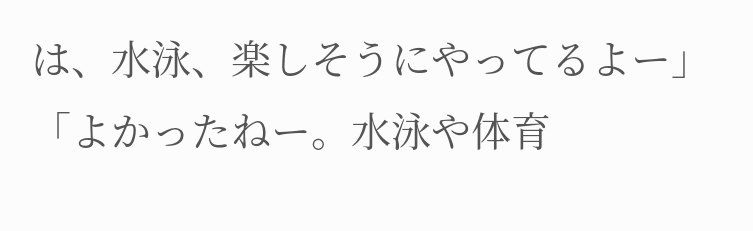は、水泳、楽しそうにやってるよー」「よかったねー。水泳や体育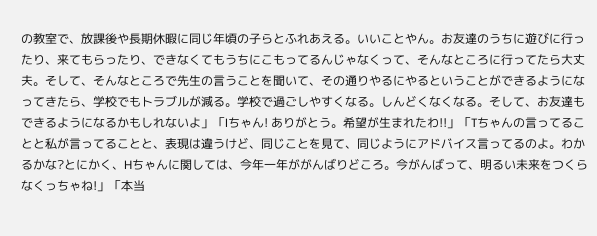の教室で、放課後や長期休暇に同じ年頃の子らとふれあえる。いいことやん。お友達のうちに遊びに行ったり、来てもらったり、できなくてもうちにこもってるんじゃなくって、そんなところに行ってたら大丈夫。そして、そんなところで先生の言うことを聞いて、その通りやるにやるということができるようになってきたら、学校でもトラブルが減る。学校で過ごしやすくなる。しんどくなくなる。そして、お友達もできるようになるかもしれないよ」「Iちゃん! ありがとう。希望が生まれたわ!!」「Tちゃんの言ってることと私が言ってることと、表現は違うけど、同じことを見て、同じようにアドバイス言ってるのよ。わかるかな?とにかく、Hちゃんに関しては、今年一年ががんばりどころ。今がんばって、明るい未来をつくらなくっちゃね!」「本当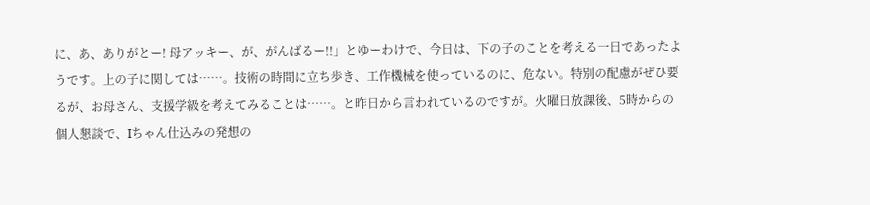に、あ、ありがとー! 母アッキー、が、がんばるー!!」とゆーわけで、今日は、下の子のことを考える一日であったようです。上の子に関しては……。技術の時間に立ち歩き、工作機械を使っているのに、危ない。特別の配慮がぜひ要るが、お母さん、支援学級を考えてみることは……。と昨日から言われているのですが。火曜日放課後、5時からの個人懇談で、Iちゃん仕込みの発想の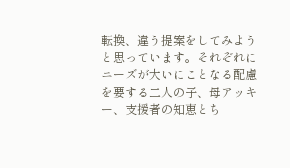転換、違う提案をしてみようと思っています。それぞれにニーズが大いにことなる配慮を要する二人の子、母アッキー、支援者の知恵とち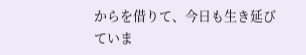からを借りて、今日も生き延びていま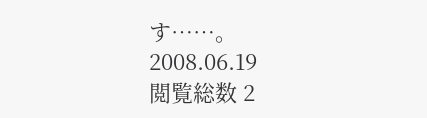す……。
2008.06.19
閲覧総数 2